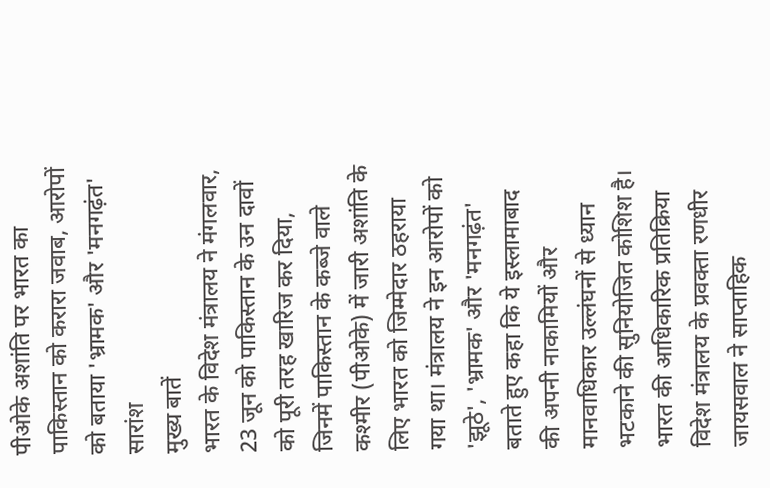पीओके अशांति पर भारत का पाकिस्तान को करारा जवाब, आरोपों को बताया 'भ्रामक' और 'मनगढ़ंत'
सारांश
मुख्य बातें
भारत के विदेश मंत्रालय ने मंगलवार, 23 जून को पाकिस्तान के उन दावों को पूरी तरह खारिज कर दिया, जिनमें पाकिस्तान के कब्जे वाले कश्मीर (पीओके) में जारी अशांति के लिए भारत को जिम्मेदार ठहराया गया था। मंत्रालय ने इन आरोपों को 'झूठे', 'भ्रामक' और 'मनगढ़ंत' बताते हुए कहा कि ये इस्लामाबाद की अपनी नाकामियों और मानवाधिकार उल्लंघनों से ध्यान भटकाने की सुनियोजित कोशिश है।
भारत की आधिकारिक प्रतिक्रिया
विदेश मंत्रालय के प्रवक्ता रणधीर जायसवाल ने साप्ताहिक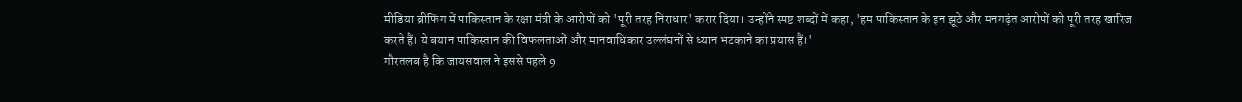मीडिया ब्रीफिंग में पाकिस्तान के रक्षा मंत्री के आरोपों को 'पूरी तरह निराधार' करार दिया। उन्होंने स्पष्ट शब्दों में कहा, 'हम पाकिस्तान के इन झूठे और मनगढ़ंत आरोपों को पूरी तरह खारिज करते हैं। ये बयान पाकिस्तान की विफलताओं और मानवाधिकार उल्लंघनों से ध्यान भटकाने का प्रयास हैं।'
गौरतलब है कि जायसवाल ने इससे पहले 9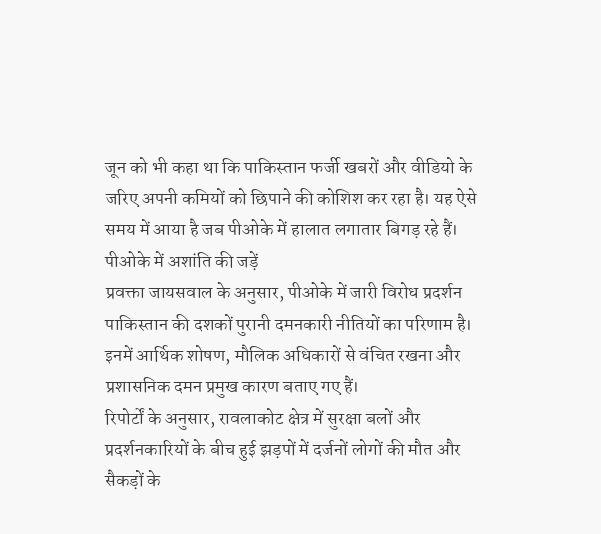जून को भी कहा था कि पाकिस्तान फर्जी खबरों और वीडियो के जरिए अपनी कमियों को छिपाने की कोशिश कर रहा है। यह ऐसे समय में आया है जब पीओके में हालात लगातार बिगड़ रहे हैं।
पीओके में अशांति की जड़ें
प्रवक्ता जायसवाल के अनुसार, पीओके में जारी विरोध प्रदर्शन पाकिस्तान की दशकों पुरानी दमनकारी नीतियों का परिणाम है। इनमें आर्थिक शोषण, मौलिक अधिकारों से वंचित रखना और प्रशासनिक दमन प्रमुख कारण बताए गए हैं।
रिपोर्टों के अनुसार, रावलाकोट क्षेत्र में सुरक्षा बलों और प्रदर्शनकारियों के बीच हुई झड़पों में दर्जनों लोगों की मौत और सैकड़ों के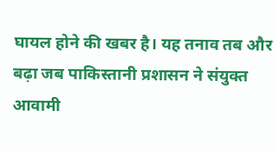घायल होने की खबर है। यह तनाव तब और बढ़ा जब पाकिस्तानी प्रशासन ने संयुक्त आवामी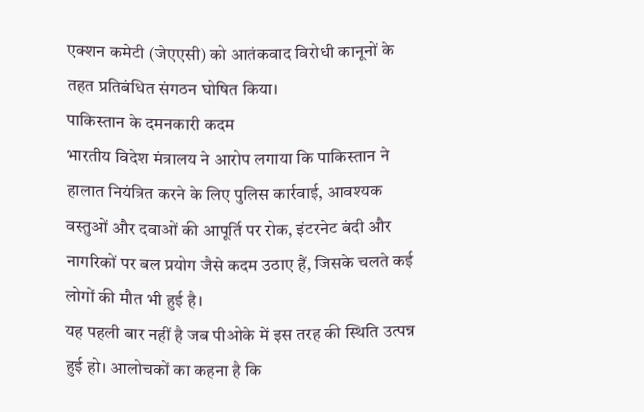एक्शन कमेटी (जेएएसी) को आतंकवाद विरोधी कानूनों के तहत प्रतिबंधित संगठन घोषित किया।
पाकिस्तान के दमनकारी कदम
भारतीय विदेश मंत्रालय ने आरोप लगाया कि पाकिस्तान ने हालात नियंत्रित करने के लिए पुलिस कार्रवाई, आवश्यक वस्तुओं और दवाओं की आपूर्ति पर रोक, इंटरनेट बंदी और नागरिकों पर बल प्रयोग जैसे कदम उठाए हैं, जिसके चलते कई लोगों की मौत भी हुई है।
यह पहली बार नहीं है जब पीओके में इस तरह की स्थिति उत्पन्न हुई हो। आलोचकों का कहना है कि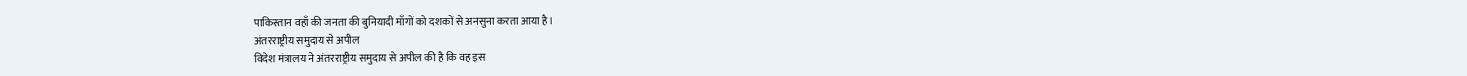पाकिस्तान वहाँ की जनता की बुनियादी माँगों को दशकों से अनसुना करता आया है।
अंतरराष्ट्रीय समुदाय से अपील
विदेश मंत्रालय ने अंतरराष्ट्रीय समुदाय से अपील की है कि वह इस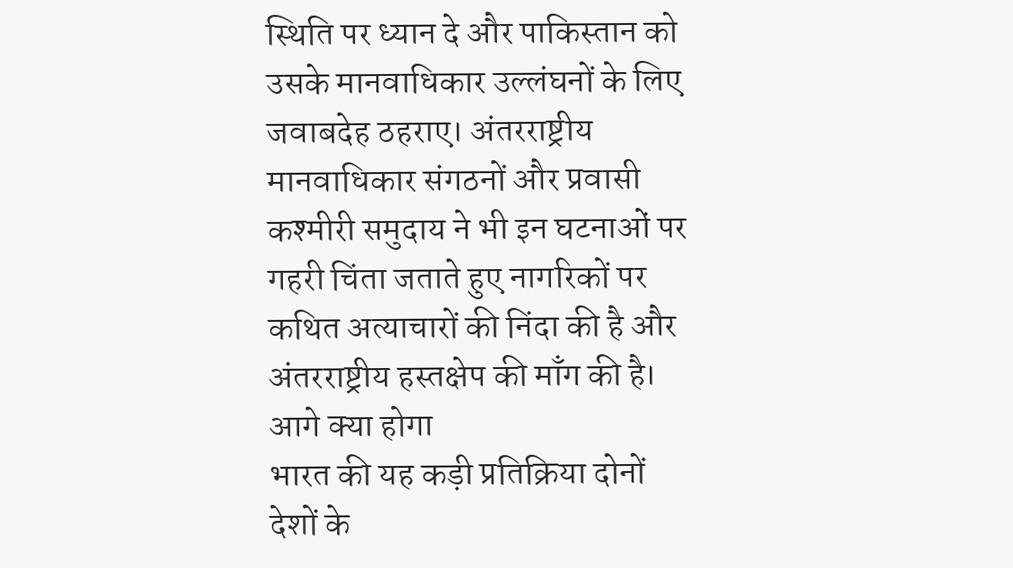स्थिति पर ध्यान दे और पाकिस्तान को उसके मानवाधिकार उल्लंघनों के लिए जवाबदेह ठहराए। अंतरराष्ट्रीय मानवाधिकार संगठनों और प्रवासी कश्मीरी समुदाय ने भी इन घटनाओं पर गहरी चिंता जताते हुए नागरिकों पर कथित अत्याचारों की निंदा की है और अंतरराष्ट्रीय हस्तक्षेप की माँग की है।
आगे क्या होगा
भारत की यह कड़ी प्रतिक्रिया दोनों देशों के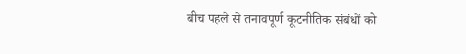बीच पहले से तनावपूर्ण कूटनीतिक संबंधों को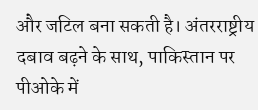और जटिल बना सकती है। अंतरराष्ट्रीय दबाव बढ़ने के साथ, पाकिस्तान पर पीओके में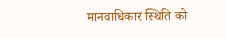मानवाधिकार स्थिति को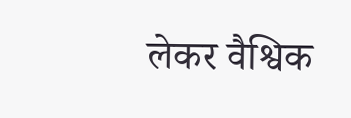लेकर वैश्विक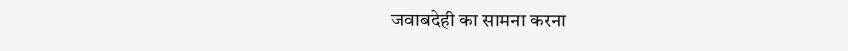जवाबदेही का सामना करना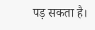पड़ सकता है।